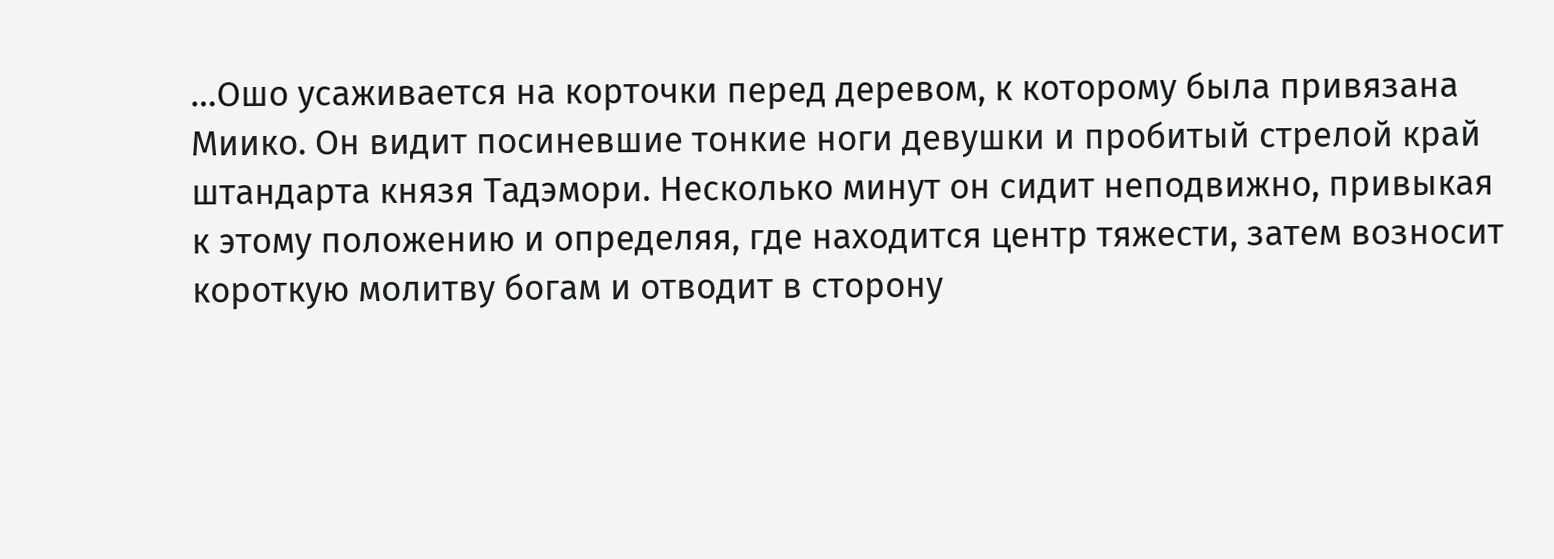…Ошо усаживается на корточки перед деревом, к которому была привязана Миико. Он видит посиневшие тонкие ноги девушки и пробитый стрелой край штандарта князя Тадэмори. Несколько минут он сидит неподвижно, привыкая к этому положению и определяя, где находится центр тяжести, затем возносит короткую молитву богам и отводит в сторону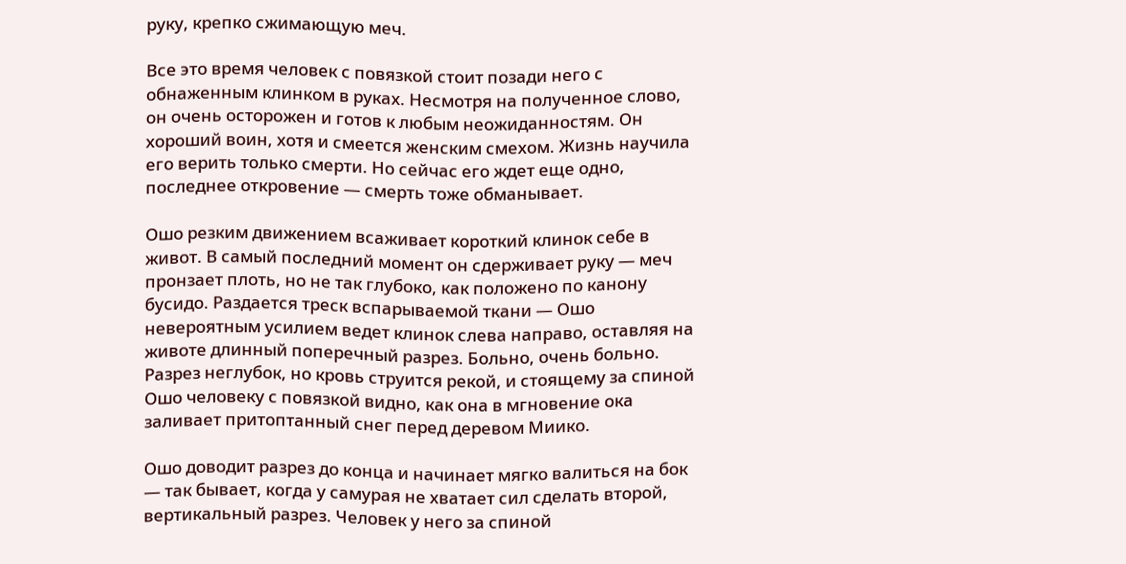руку, крепко сжимающую меч.

Все это время человек с повязкой стоит позади него с обнаженным клинком в руках. Несмотря на полученное слово, он очень осторожен и готов к любым неожиданностям. Он хороший воин, хотя и смеется женским смехом. Жизнь научила его верить только смерти. Но сейчас его ждет еще одно, последнее откровение — смерть тоже обманывает.

Ошо резким движением всаживает короткий клинок себе в живот. В самый последний момент он сдерживает руку — меч пронзает плоть, но не так глубоко, как положено по канону бусидо. Раздается треск вспарываемой ткани — Ошо невероятным усилием ведет клинок слева направо, оставляя на животе длинный поперечный разрез. Больно, очень больно. Разрез неглубок, но кровь струится рекой, и стоящему за спиной Ошо человеку с повязкой видно, как она в мгновение ока заливает притоптанный снег перед деревом Миико.

Ошо доводит разрез до конца и начинает мягко валиться на бок — так бывает, когда у самурая не хватает сил сделать второй, вертикальный разрез. Человек у него за спиной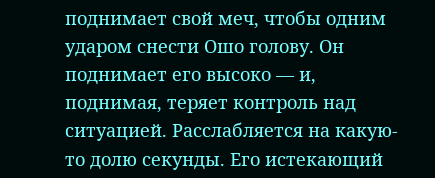поднимает свой меч, чтобы одним ударом снести Ошо голову. Он поднимает его высоко — и, поднимая, теряет контроль над ситуацией. Расслабляется на какую-то долю секунды. Его истекающий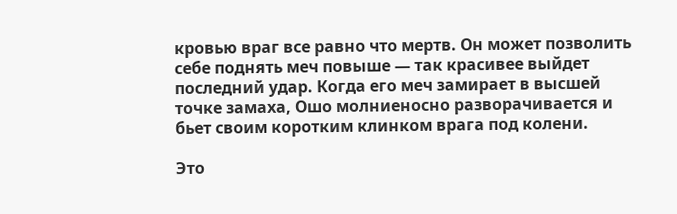кровью враг все равно что мертв. Он может позволить себе поднять меч повыше — так красивее выйдет последний удар. Когда его меч замирает в высшей точке замаха, Ошо молниеносно разворачивается и бьет своим коротким клинком врага под колени.

Это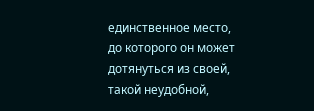единственное место, до которого он может дотянуться из своей, такой неудобной,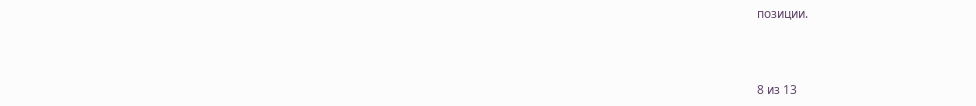позиции.



8 из 13